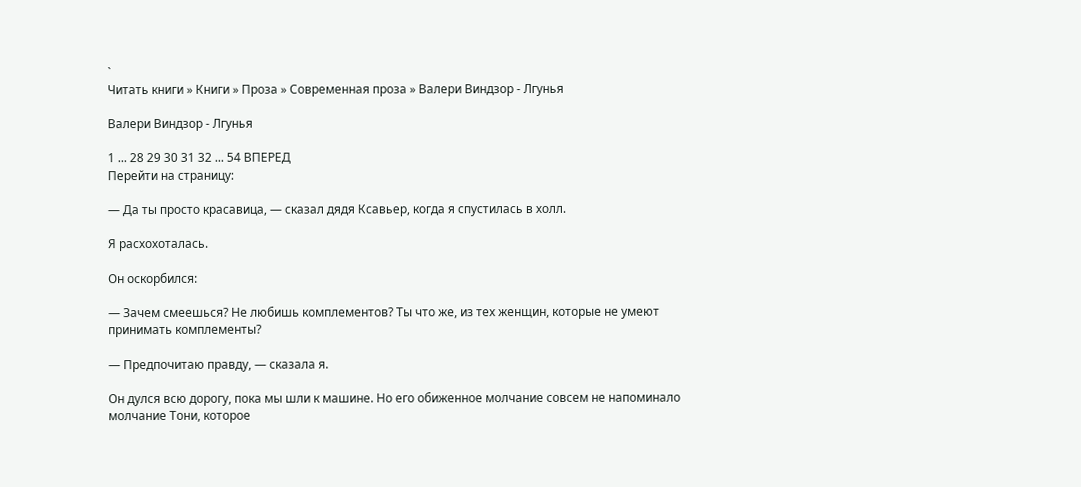`
Читать книги » Книги » Проза » Современная проза » Валери Виндзор - Лгунья

Валери Виндзор - Лгунья

1 ... 28 29 30 31 32 ... 54 ВПЕРЕД
Перейти на страницу:

— Да ты просто красавица, — сказал дядя Ксавьер, когда я спустилась в холл.

Я расхохоталась.

Он оскорбился:

— Зачем смеешься? Не любишь комплементов? Ты что же, из тех женщин, которые не умеют принимать комплементы?

— Предпочитаю правду, — сказала я.

Он дулся всю дорогу, пока мы шли к машине. Но его обиженное молчание совсем не напоминало молчание Тони, которое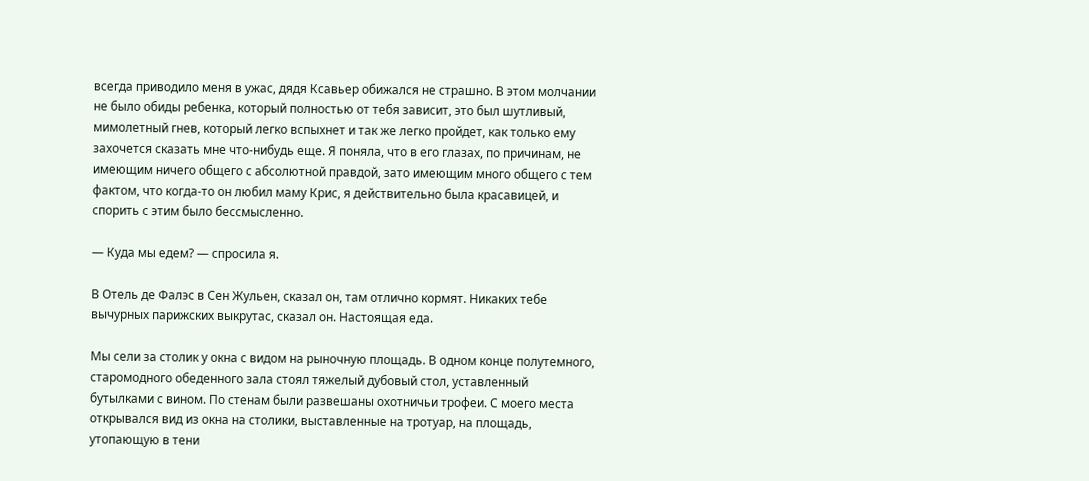всегда приводило меня в ужас, дядя Ксавьер обижался не страшно. В этом молчании не было обиды ребенка, который полностью от тебя зависит, это был шутливый, мимолетный гнев, который легко вспыхнет и так же легко пройдет, как только ему захочется сказать мне что-нибудь еще. Я поняла, что в его глазах, по причинам, не имеющим ничего общего с абсолютной правдой, зато имеющим много общего с тем фактом, что когда-то он любил маму Крис, я действительно была красавицей, и спорить с этим было бессмысленно.

— Куда мы едем? — спросила я.

В Отель де Фалэс в Сен Жульен, сказал он, там отлично кормят. Никаких тебе вычурных парижских выкрутас, сказал он. Настоящая еда.

Мы сели за столик у окна с видом на рыночную площадь. В одном конце полутемного, старомодного обеденного зала стоял тяжелый дубовый стол, уставленный бутылками с вином. По стенам были развешаны охотничьи трофеи. С моего места открывался вид из окна на столики, выставленные на тротуар, на площадь, утопающую в тени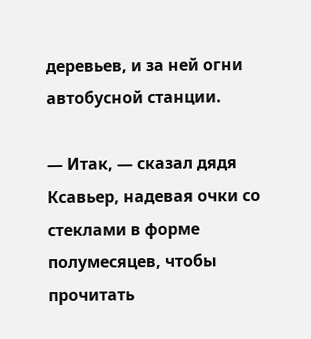деревьев, и за ней огни автобусной станции.

— Итак, — сказал дядя Ксавьер, надевая очки со стеклами в форме полумесяцев, чтобы прочитать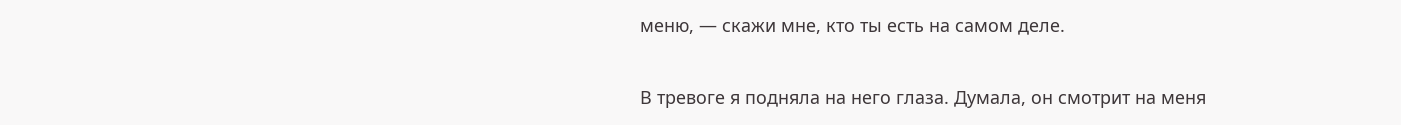меню, — скажи мне, кто ты есть на самом деле.

В тревоге я подняла на него глаза. Думала, он смотрит на меня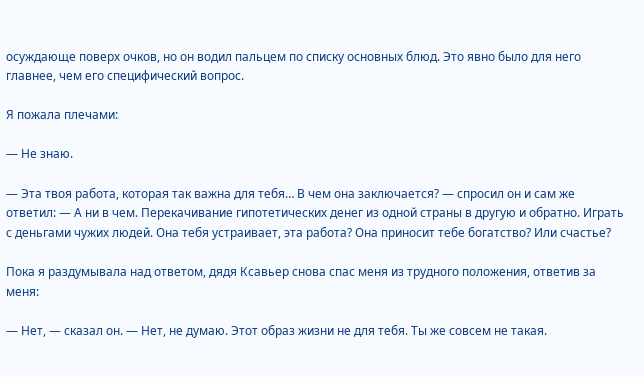осуждающе поверх очков, но он водил пальцем по списку основных блюд. Это явно было для него главнее, чем его специфический вопрос.

Я пожала плечами:

— Не знаю.

— Эта твоя работа, которая так важна для тебя… В чем она заключается? — спросил он и сам же ответил: — А ни в чем. Перекачивание гипотетических денег из одной страны в другую и обратно. Играть с деньгами чужих людей. Она тебя устраивает, эта работа? Она приносит тебе богатство? Или счастье?

Пока я раздумывала над ответом, дядя Ксавьер снова спас меня из трудного положения, ответив за меня:

— Нет, — сказал он. — Нет, не думаю. Этот образ жизни не для тебя. Ты же совсем не такая.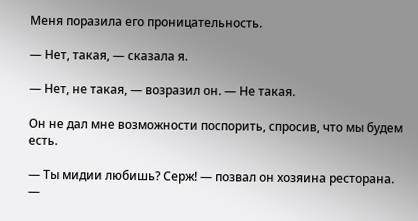Меня поразила его проницательность.

— Нет, такая, — сказала я.

— Нет, не такая, — возразил он. — Не такая.

Он не дал мне возможности поспорить, спросив, что мы будем есть.

— Ты мидии любишь? Серж! — позвал он хозяина ресторана. —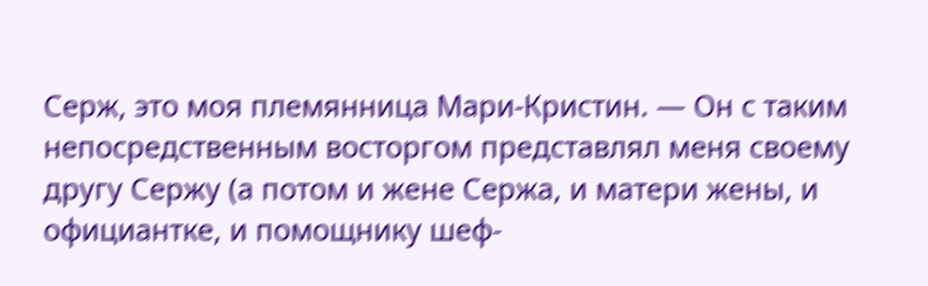Серж, это моя племянница Мари-Кристин. — Он с таким непосредственным восторгом представлял меня своему другу Сержу (а потом и жене Сержа, и матери жены, и официантке, и помощнику шеф-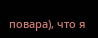повара), что я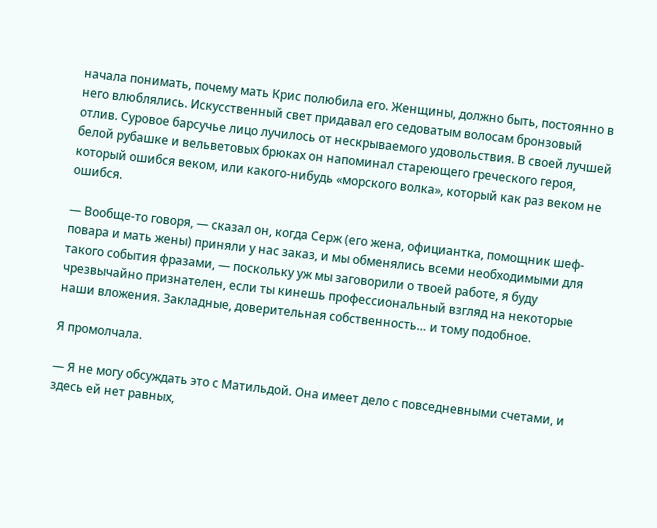начала понимать, почему мать Крис полюбила его. Женщины, должно быть, постоянно в него влюблялись. Искусственный свет придавал его седоватым волосам бронзовый отлив. Суровое барсучье лицо лучилось от нескрываемого удовольствия. В своей лучшей белой рубашке и вельветовых брюках он напоминал стареющего греческого героя, который ошибся веком, или какого-нибудь «морского волка», который как раз веком не ошибся.

— Вообще-то говоря, — сказал он, когда Серж (его жена, официантка, помощник шеф-повара и мать жены) приняли у нас заказ, и мы обменялись всеми необходимыми для такого события фразами, — поскольку уж мы заговорили о твоей работе, я буду чрезвычайно признателен, если ты кинешь профессиональный взгляд на некоторые наши вложения. Закладные, доверительная собственность… и тому подобное.

Я промолчала.

— Я не могу обсуждать это с Матильдой. Она имеет дело с повседневными счетами, и здесь ей нет равных,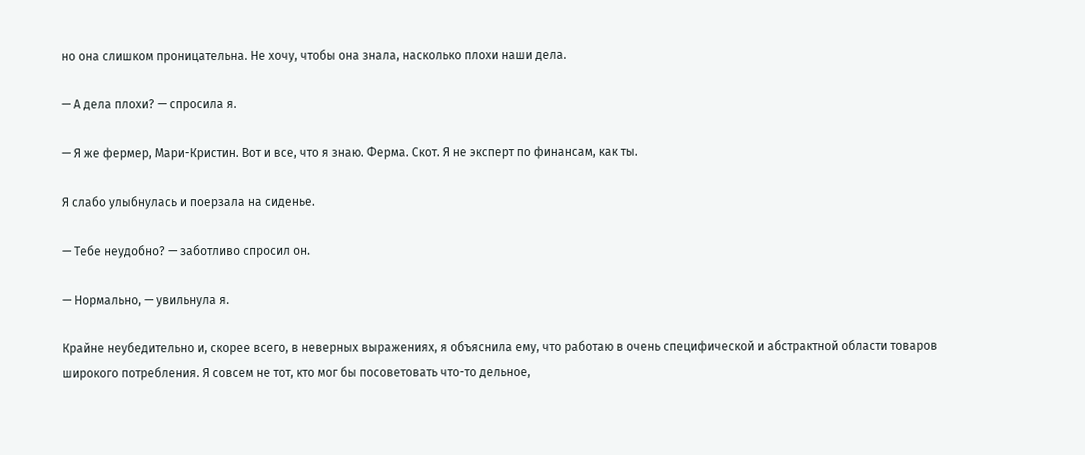но она слишком проницательна. Не хочу, чтобы она знала, насколько плохи наши дела.

— А дела плохи? — спросила я.

— Я же фермер, Мари-Кристин. Вот и все, что я знаю. Ферма. Скот. Я не эксперт по финансам, как ты.

Я слабо улыбнулась и поерзала на сиденье.

— Тебе неудобно? — заботливо спросил он.

— Нормально, — увильнула я.

Крайне неубедительно и, скорее всего, в неверных выражениях, я объяснила ему, что работаю в очень специфической и абстрактной области товаров широкого потребления. Я совсем не тот, кто мог бы посоветовать что-то дельное,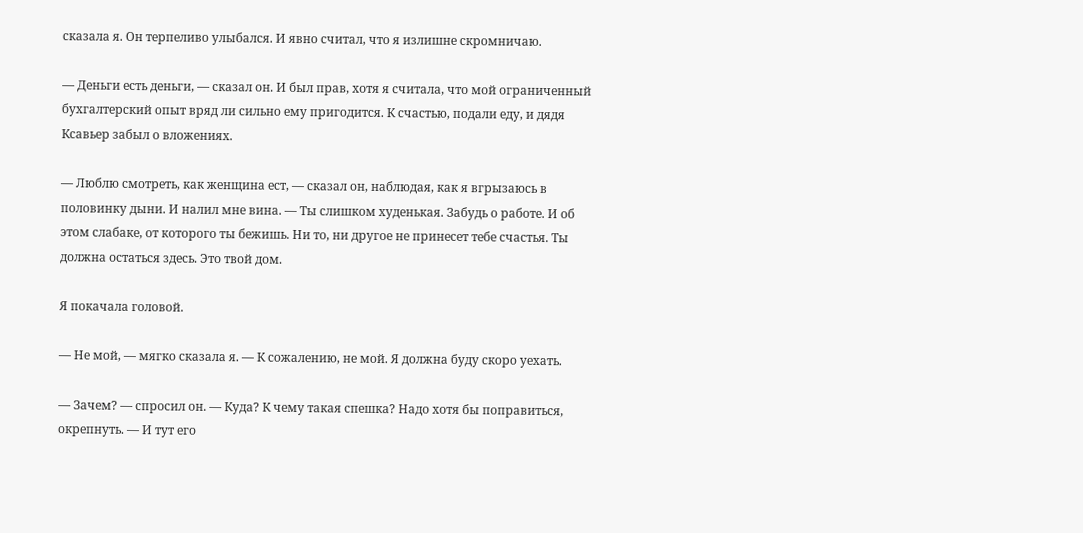сказала я. Он терпеливо улыбался. И явно считал, что я излишне скромничаю.

— Деньги есть деньги, — сказал он. И был прав, хотя я считала, что мой ограниченный бухгалтерский опыт вряд ли сильно ему пригодится. К счастью, подали еду, и дядя Ксавьер забыл о вложениях.

— Люблю смотреть, как женщина ест, — сказал он, наблюдая, как я вгрызаюсь в половинку дыни. И налил мне вина. — Ты слишком худенькая. Забудь о работе. И об этом слабаке, от которого ты бежишь. Ни то, ни другое не принесет тебе счастья. Ты должна остаться здесь. Это твой дом.

Я покачала головой.

— Не мой, — мягко сказала я. — К сожалению, не мой. Я должна буду скоро уехать.

— Зачем? — спросил он. — Куда? К чему такая спешка? Надо хотя бы поправиться, окрепнуть. — И тут его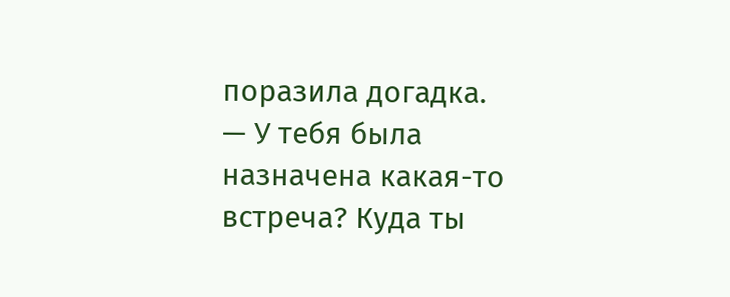поразила догадка. — У тебя была назначена какая-то встреча? Куда ты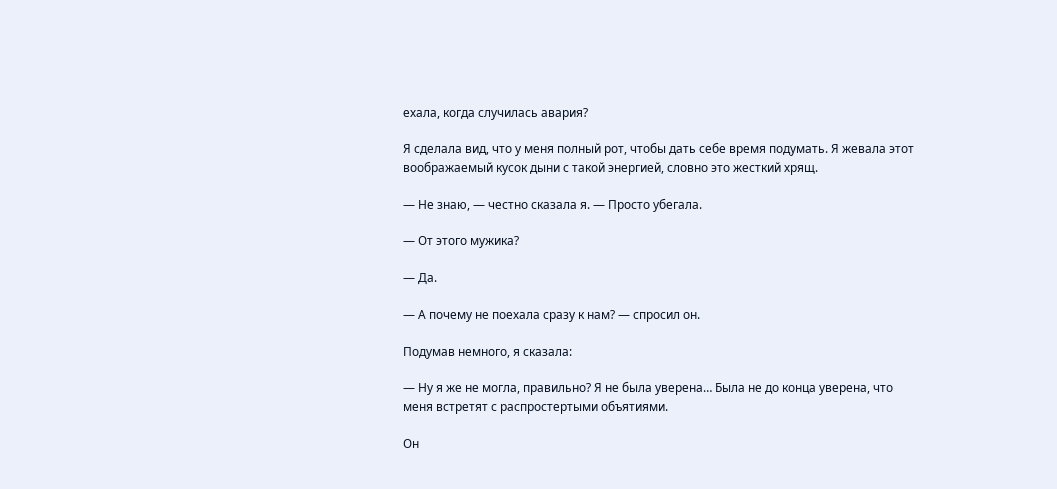ехала, когда случилась авария?

Я сделала вид, что у меня полный рот, чтобы дать себе время подумать. Я жевала этот воображаемый кусок дыни с такой энергией, словно это жесткий хрящ.

— Не знаю, — честно сказала я. — Просто убегала.

— От этого мужика?

— Да.

— А почему не поехала сразу к нам? — спросил он.

Подумав немного, я сказала:

— Ну я же не могла, правильно? Я не была уверена… Была не до конца уверена, что меня встретят с распростертыми объятиями.

Он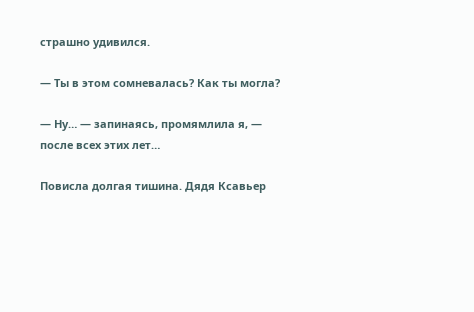страшно удивился.

— Ты в этом сомневалась? Как ты могла?

— Ну… — запинаясь, промямлила я, — после всех этих лет…

Повисла долгая тишина. Дядя Ксавьер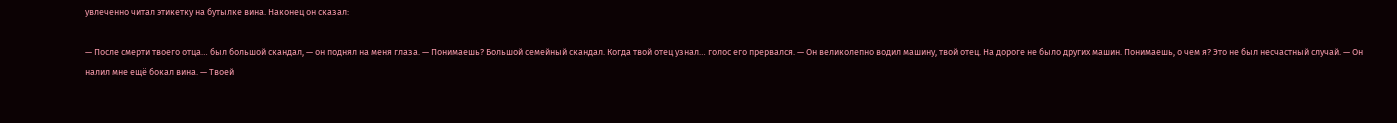увлеченно читал этикетку на бутылке вина. Наконец он сказал:

— После смерти твоего отца… был большой скандал, — он поднял на меня глаза. — Понимаешь? Большой семейный скандал. Когда твой отец узнал… голос его прервался. — Он великолепно водил машину, твой отец. На дороге не было других машин. Понимаешь, о чем я? Это не был несчастный случай. — Он налил мне ещё бокал вина. — Твоей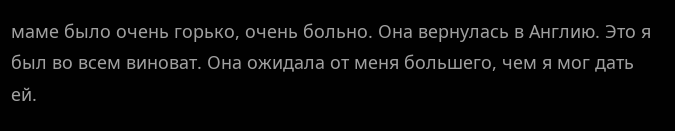маме было очень горько, очень больно. Она вернулась в Англию. Это я был во всем виноват. Она ожидала от меня большего, чем я мог дать ей.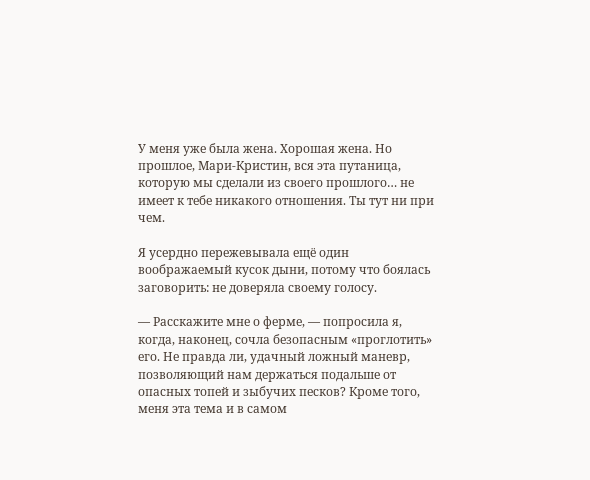У меня уже была жена. Хорошая жена. Но прошлое, Мари-Кристин, вся эта путаница, которую мы сделали из своего прошлого… не имеет к тебе никакого отношения. Ты тут ни при чем.

Я усердно пережевывала ещё один воображаемый кусок дыни, потому что боялась заговорить: не доверяла своему голосу.

— Расскажите мне о ферме, — попросила я, когда, наконец, сочла безопасным «проглотить» его. Не правда ли, удачный ложный маневр, позволяющий нам держаться подальше от опасных топей и зыбучих песков? Кроме того, меня эта тема и в самом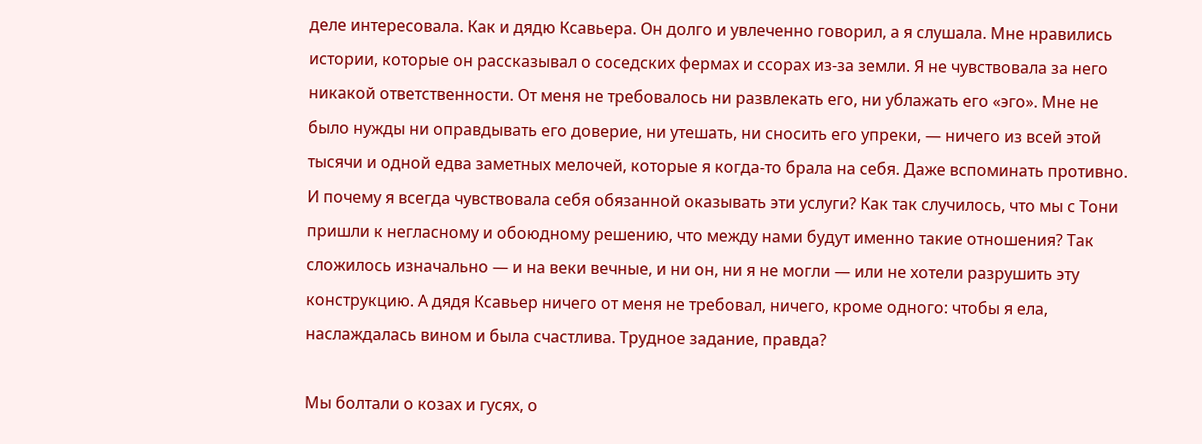деле интересовала. Как и дядю Ксавьера. Он долго и увлеченно говорил, а я слушала. Мне нравились истории, которые он рассказывал о соседских фермах и ссорах из-за земли. Я не чувствовала за него никакой ответственности. От меня не требовалось ни развлекать его, ни ублажать его «эго». Мне не было нужды ни оправдывать его доверие, ни утешать, ни сносить его упреки, — ничего из всей этой тысячи и одной едва заметных мелочей, которые я когда-то брала на себя. Даже вспоминать противно. И почему я всегда чувствовала себя обязанной оказывать эти услуги? Как так случилось, что мы с Тони пришли к негласному и обоюдному решению, что между нами будут именно такие отношения? Так сложилось изначально — и на веки вечные, и ни он, ни я не могли — или не хотели разрушить эту конструкцию. А дядя Ксавьер ничего от меня не требовал, ничего, кроме одного: чтобы я ела, наслаждалась вином и была счастлива. Трудное задание, правда?

Мы болтали о козах и гусях, о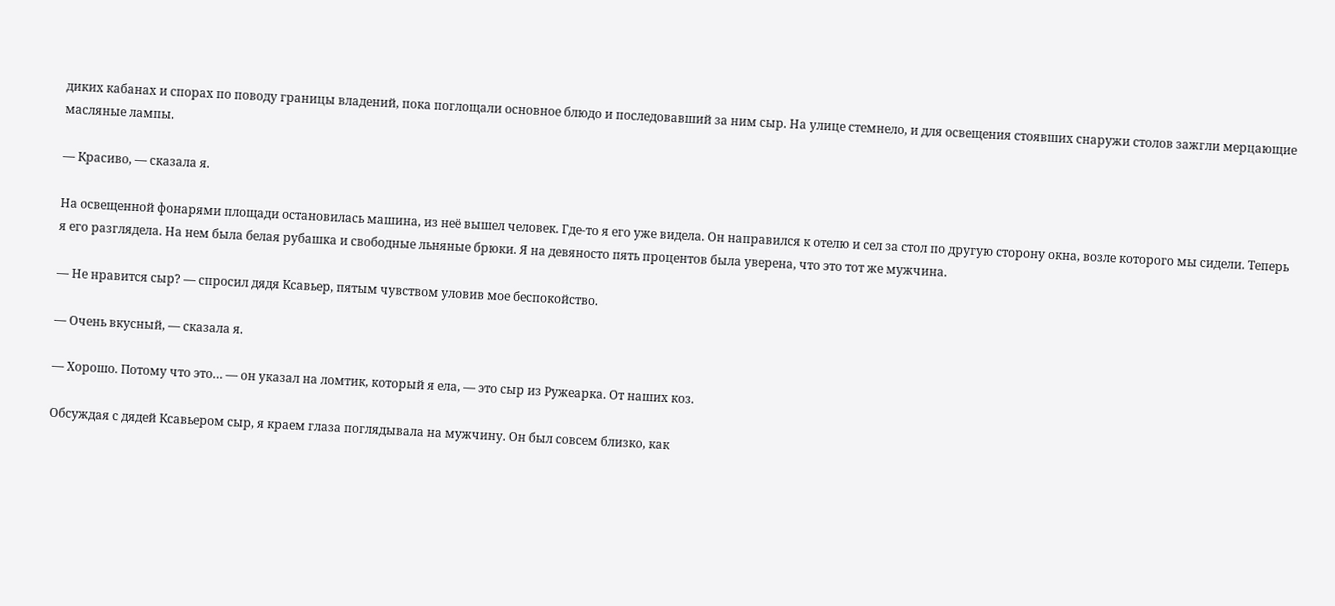диких кабанах и спорах по поводу границы владений, пока поглощали основное блюдо и последовавший за ним сыр. На улице стемнело, и для освещения стоявших снаружи столов зажгли мерцающие масляные лампы.

— Красиво, — сказала я.

На освещенной фонарями площади остановилась машина, из неё вышел человек. Где-то я его уже видела. Он направился к отелю и сел за стол по другую сторону окна, возле которого мы сидели. Теперь я его разглядела. На нем была белая рубашка и свободные льняные брюки. Я на девяносто пять процентов была уверена, что это тот же мужчина.

— Не нравится сыр? — спросил дядя Ксавьер, пятым чувством уловив мое беспокойство.

— Очень вкусный, — сказала я.

— Хорошо. Потому что это… — он указал на ломтик, который я ела, — это сыр из Ружеарка. От наших коз.

Обсуждая с дядей Ксавьером сыр, я краем глаза поглядывала на мужчину. Он был совсем близко, как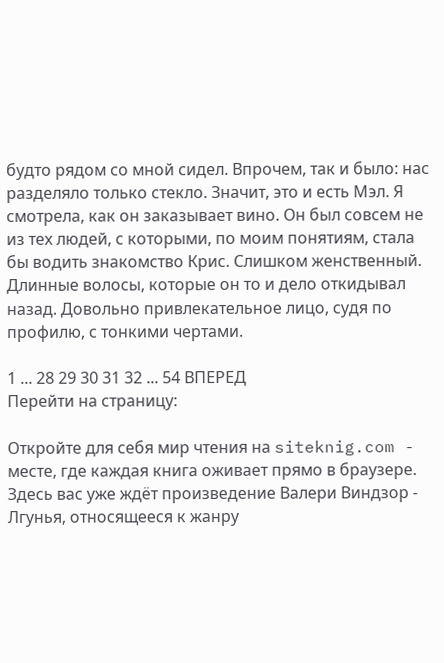будто рядом со мной сидел. Впрочем, так и было: нас разделяло только стекло. Значит, это и есть Мэл. Я смотрела, как он заказывает вино. Он был совсем не из тех людей, с которыми, по моим понятиям, стала бы водить знакомство Крис. Слишком женственный. Длинные волосы, которые он то и дело откидывал назад. Довольно привлекательное лицо, судя по профилю, с тонкими чертами.

1 ... 28 29 30 31 32 ... 54 ВПЕРЕД
Перейти на страницу:

Откройте для себя мир чтения на siteknig.com - месте, где каждая книга оживает прямо в браузере. Здесь вас уже ждёт произведение Валери Виндзор - Лгунья, относящееся к жанру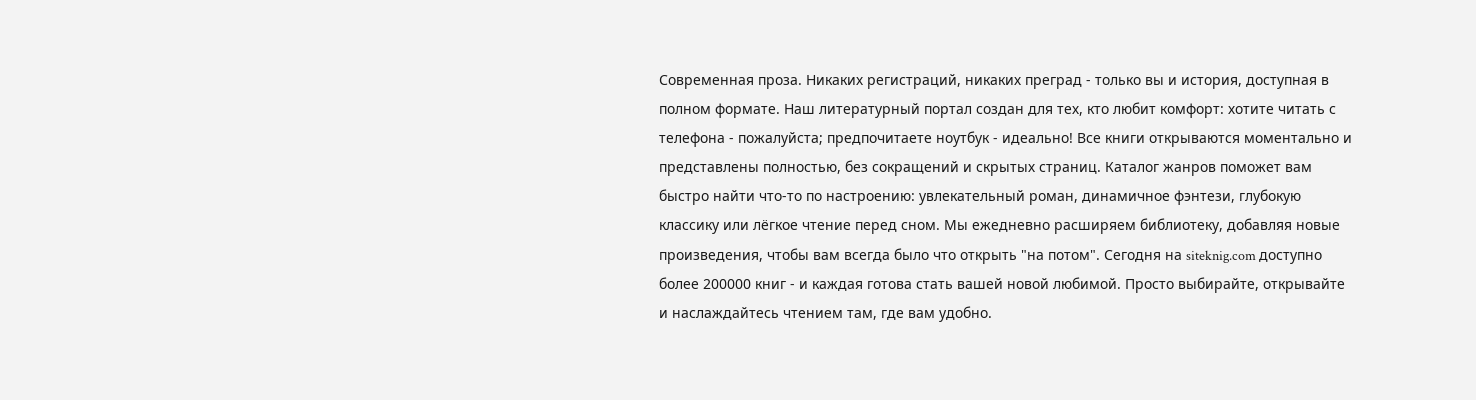Современная проза. Никаких регистраций, никаких преград - только вы и история, доступная в полном формате. Наш литературный портал создан для тех, кто любит комфорт: хотите читать с телефона - пожалуйста; предпочитаете ноутбук - идеально! Все книги открываются моментально и представлены полностью, без сокращений и скрытых страниц. Каталог жанров поможет вам быстро найти что-то по настроению: увлекательный роман, динамичное фэнтези, глубокую классику или лёгкое чтение перед сном. Мы ежедневно расширяем библиотеку, добавляя новые произведения, чтобы вам всегда было что открыть "на потом". Сегодня на siteknig.com доступно более 200000 книг - и каждая готова стать вашей новой любимой. Просто выбирайте, открывайте и наслаждайтесь чтением там, где вам удобно.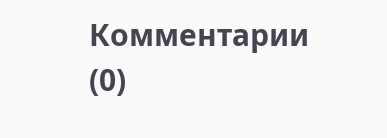Комментарии (0)